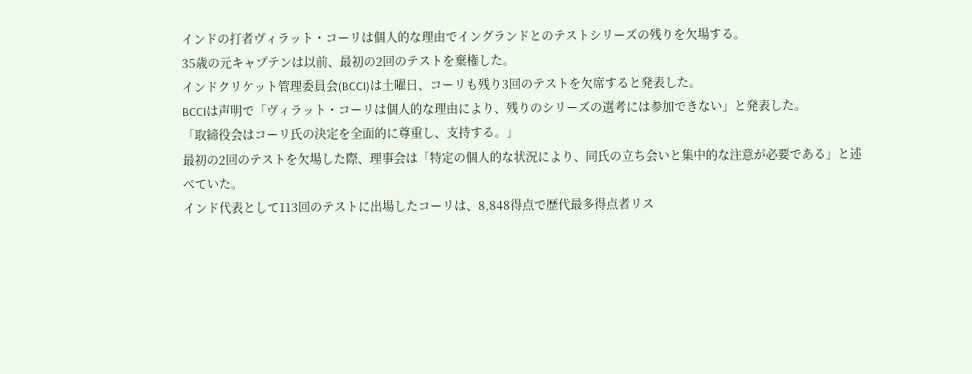インドの打者ヴィラット・コーリは個人的な理由でイングランドとのテストシリーズの残りを欠場する。
35歳の元キャプテンは以前、最初の2回のテストを棄権した。
インドクリケット管理委員会(BCCI)は土曜日、コーリも残り3回のテストを欠席すると発表した。
BCCIは声明で「ヴィラット・コーリは個人的な理由により、残りのシリーズの選考には参加できない」と発表した。
「取締役会はコーリ氏の決定を全面的に尊重し、支持する。」
最初の2回のテストを欠場した際、理事会は「特定の個人的な状況により、同氏の立ち会いと集中的な注意が必要である」と述べていた。
インド代表として113回のテストに出場したコーリは、8,848得点で歴代最多得点者リス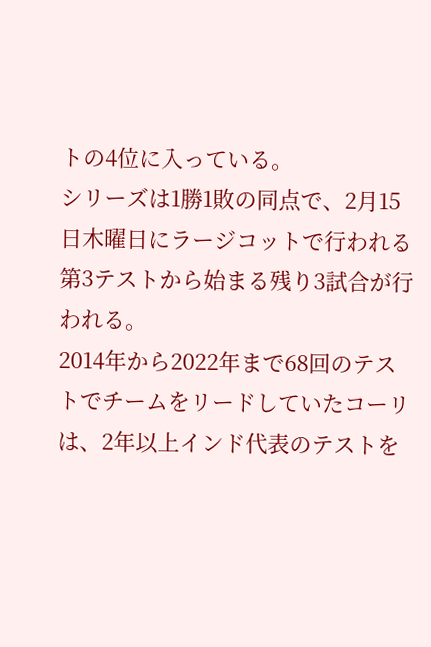トの4位に入っている。
シリーズは1勝1敗の同点で、2月15日木曜日にラージコットで行われる第3テストから始まる残り3試合が行われる。
2014年から2022年まで68回のテストでチームをリードしていたコーリは、2年以上インド代表のテストを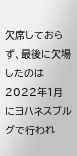欠席しておらず、最後に欠場したのは2022年1月にヨハネスブルグで行われ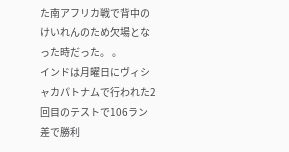た南アフリカ戦で背中のけいれんのため欠場となった時だった。 。
インドは月曜日にヴィシャカパトナムで行われた2回目のテストで106ラン差で勝利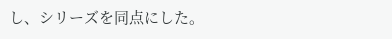し、シリーズを同点にした。